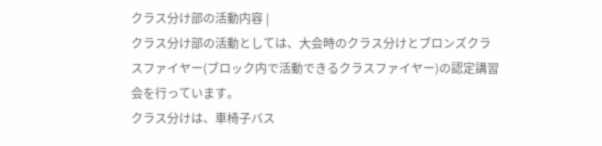クラス分け部の活動内容 |
クラス分け部の活動としては、大会時のクラス分けとブロンズクラスファイヤー(ブロック内で活動できるクラスファイヤー)の認定講習会を行っています。
クラス分けは、車椅子バス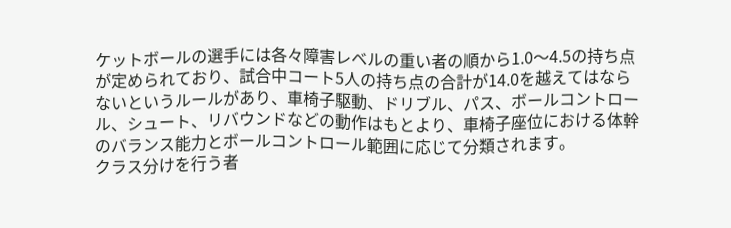ケットボールの選手には各々障害レベルの重い者の順から1.0〜4.5の持ち点が定められており、試合中コート5人の持ち点の合計が14.0を越えてはならないというルールがあり、車椅子駆動、ドリブル、パス、ボールコントロール、シュート、リバウンドなどの動作はもとより、車椅子座位における体幹のバランス能力とボールコントロール範囲に応じて分類されます。
クラス分けを行う者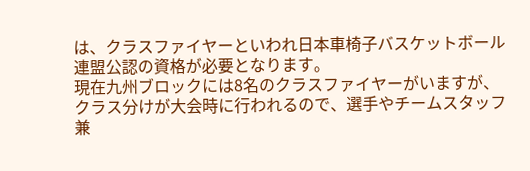は、クラスファイヤーといわれ日本車椅子バスケットボール連盟公認の資格が必要となります。
現在九州ブロックには8名のクラスファイヤーがいますが、クラス分けが大会時に行われるので、選手やチームスタッフ兼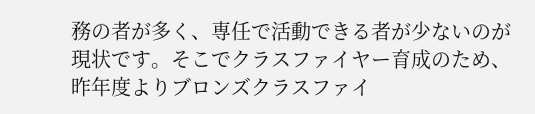務の者が多く、専任で活動できる者が少ないのが現状です。そこでクラスファイヤー育成のため、昨年度よりブロンズクラスファイ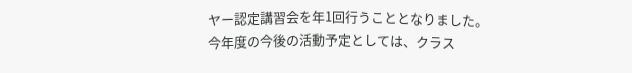ヤー認定講習会を年1回行うこととなりました。
今年度の今後の活動予定としては、クラス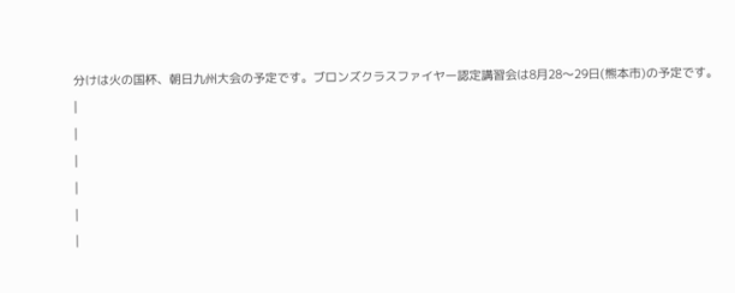分けは火の国杯、朝日九州大会の予定です。ブロンズクラスファイヤー認定講習会は8月28〜29日(熊本市)の予定です。
|
|
|
|
|
|